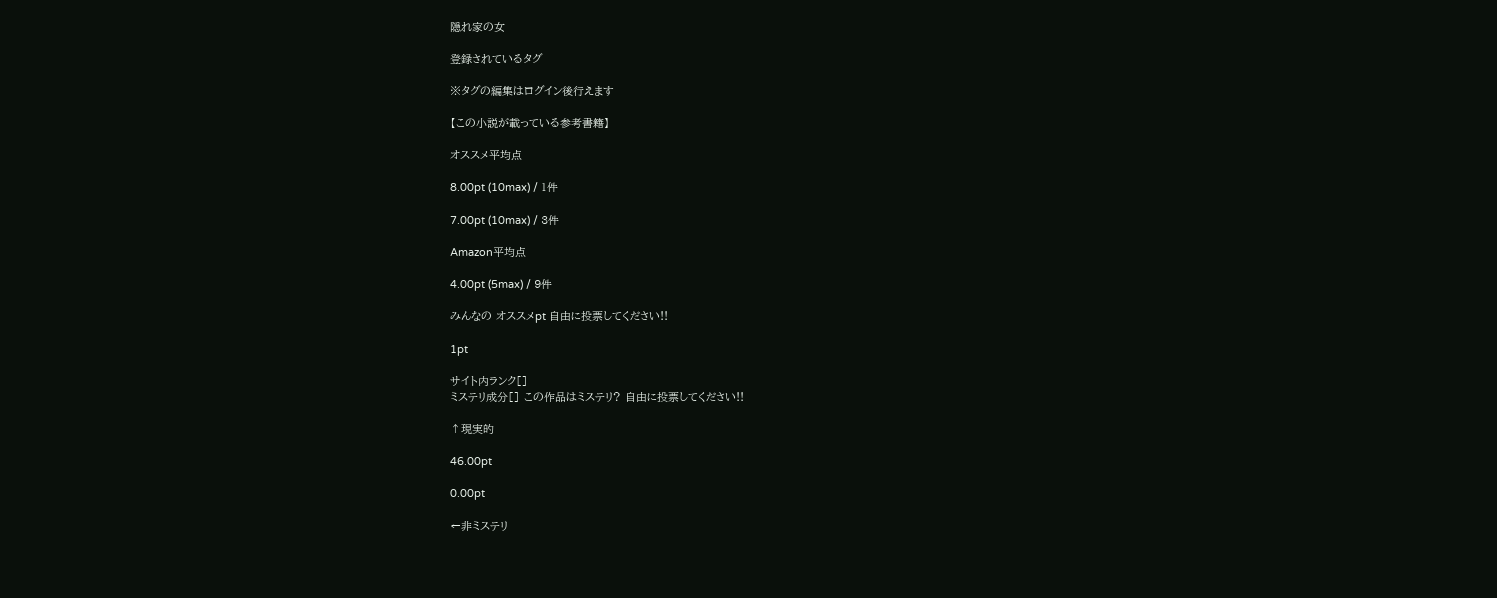隠れ家の女

登録されているタグ

※タグの編集はログイン後行えます

【この小説が載っている参考書籍】

オススメ平均点

8.00pt (10max) / 1件

7.00pt (10max) / 3件

Amazon平均点

4.00pt (5max) / 9件

みんなの オススメpt 自由に投票してください!!

1pt

サイト内ランク[]
ミステリ成分[] この作品はミステリ? 自由に投票してください!!

↑現実的

46.00pt

0.00pt

←非ミステリ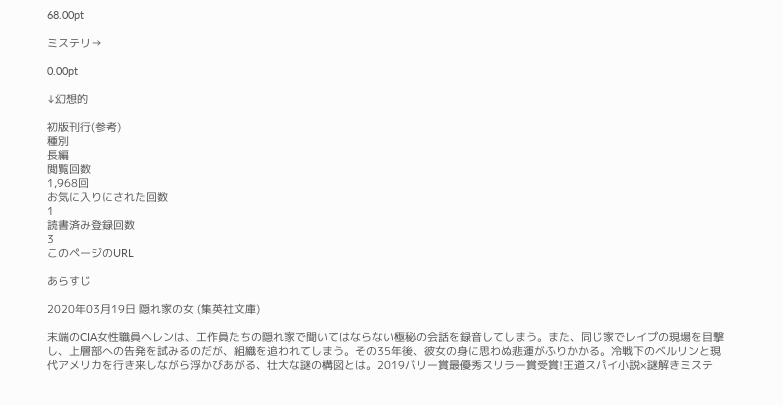68.00pt

ミステリ→

0.00pt

↓幻想的

初版刊行(参考)
種別
長編
閲覧回数
1,968回
お気に入りにされた回数
1
読書済み登録回数
3
このページのURL

あらすじ

2020年03月19日 隠れ家の女 (集英社文庫)

末端のCIA女性職員ヘレンは、工作員たちの隠れ家で聞いてはならない極秘の会話を録音してしまう。また、同じ家でレイプの現場を目撃し、上層部への告発を試みるのだが、組織を追われてしまう。その35年後、彼女の身に思わぬ悲運がふりかかる。冷戦下のベルリンと現代アメリカを行き来しながら浮かびあがる、壮大な謎の構図とは。2019バリー賞最優秀スリラー賞受賞!王道スパイ小説×謎解きミステ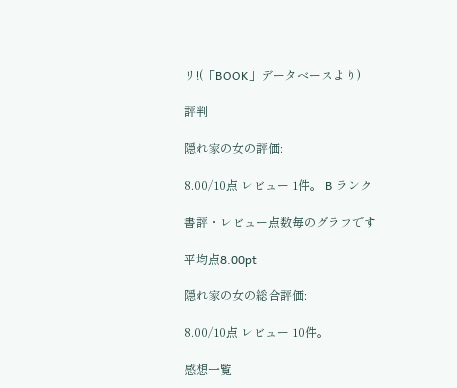リ!(「BOOK」データベースより)

評判

隠れ家の女の評価:

8.00/10点 レビュー 1件。 B ランク

書評・レビュー点数毎のグラフです

平均点8.00pt

隠れ家の女の総合評価:

8.00/10点 レビュー 10件。

感想一覧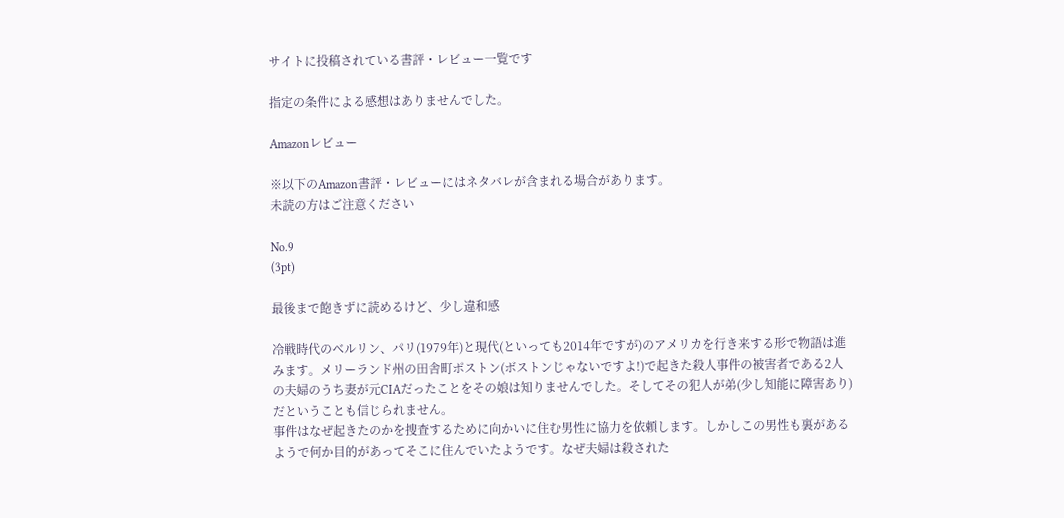サイトに投稿されている書評・レビュー一覧です

指定の条件による感想はありませんでした。

Amazonレビュー

※以下のAmazon書評・レビューにはネタバレが含まれる場合があります。
未読の方はご注意ください

No.9
(3pt)

最後まで飽きずに読めるけど、少し違和感

冷戦時代のベルリン、パリ(1979年)と現代(といっても2014年ですが)のアメリカを行き来する形で物語は進みます。メリーランド州の田舎町ポストン(ボストンじゃないですよ!)で起きた殺人事件の被害者である2人の夫婦のうち妻が元CIAだったことをその娘は知りませんでした。そしてその犯人が弟(少し知能に障害あり)だということも信じられません。
事件はなぜ起きたのかを捜査するために向かいに住む男性に協力を依頼します。しかしこの男性も裏があるようで何か目的があってそこに住んでいたようです。なぜ夫婦は殺された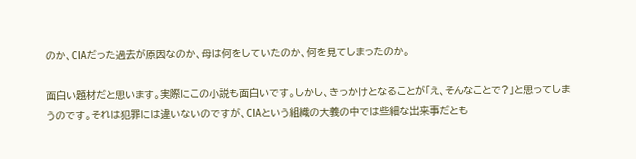のか、CIAだった過去が原因なのか、母は何をしていたのか、何を見てしまったのか。

面白い題材だと思います。実際にこの小説も面白いです。しかし、きっかけとなることが「え、そんなことで?」と思ってしまうのです。それは犯罪には違いないのですが、CIAという組織の大義の中では些細な出来事だとも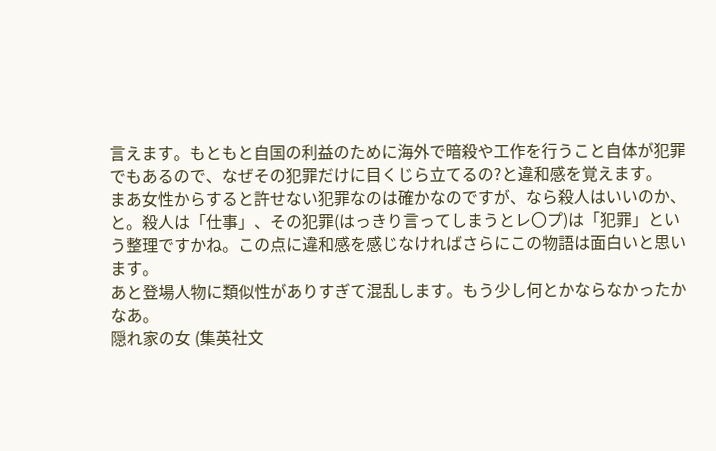言えます。もともと自国の利益のために海外で暗殺や工作を行うこと自体が犯罪でもあるので、なぜその犯罪だけに目くじら立てるの?と違和感を覚えます。
まあ女性からすると許せない犯罪なのは確かなのですが、なら殺人はいいのか、と。殺人は「仕事」、その犯罪(はっきり言ってしまうとレ〇プ)は「犯罪」という整理ですかね。この点に違和感を感じなければさらにこの物語は面白いと思います。
あと登場人物に類似性がありすぎて混乱します。もう少し何とかならなかったかなあ。
隠れ家の女 (集英社文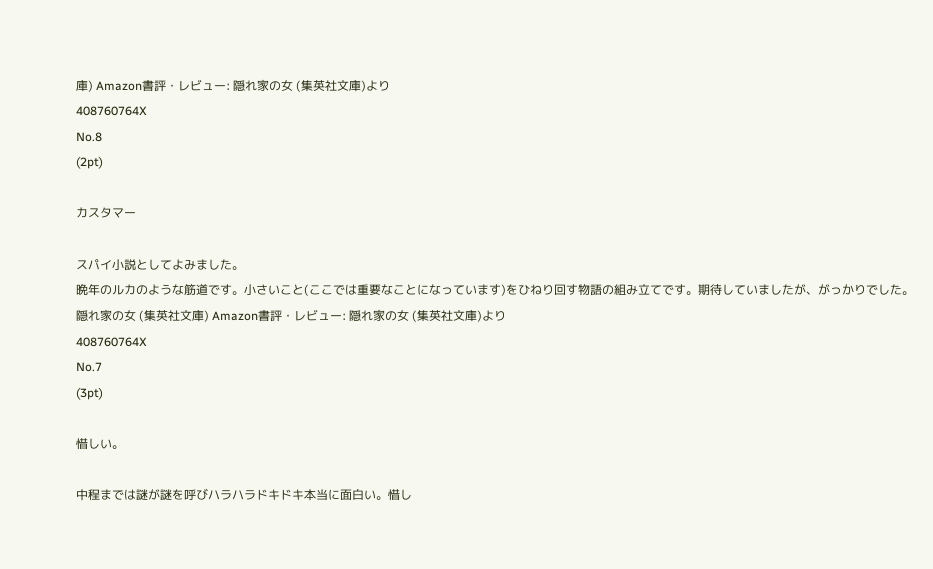庫) Amazon書評・レビュー: 隠れ家の女 (集英社文庫)より
408760764X
No.8
(2pt)

カスタマー

スパイ小説としてよみました。
晩年のルカのような筋道です。小さいこと(ここでは重要なことになっています)をひねり回す物語の組み立てです。期待していましたが、がっかりでした。
隠れ家の女 (集英社文庫) Amazon書評・レビュー: 隠れ家の女 (集英社文庫)より
408760764X
No.7
(3pt)

惜しい。

中程までは謎が謎を呼びハラハラドキドキ本当に面白い。惜し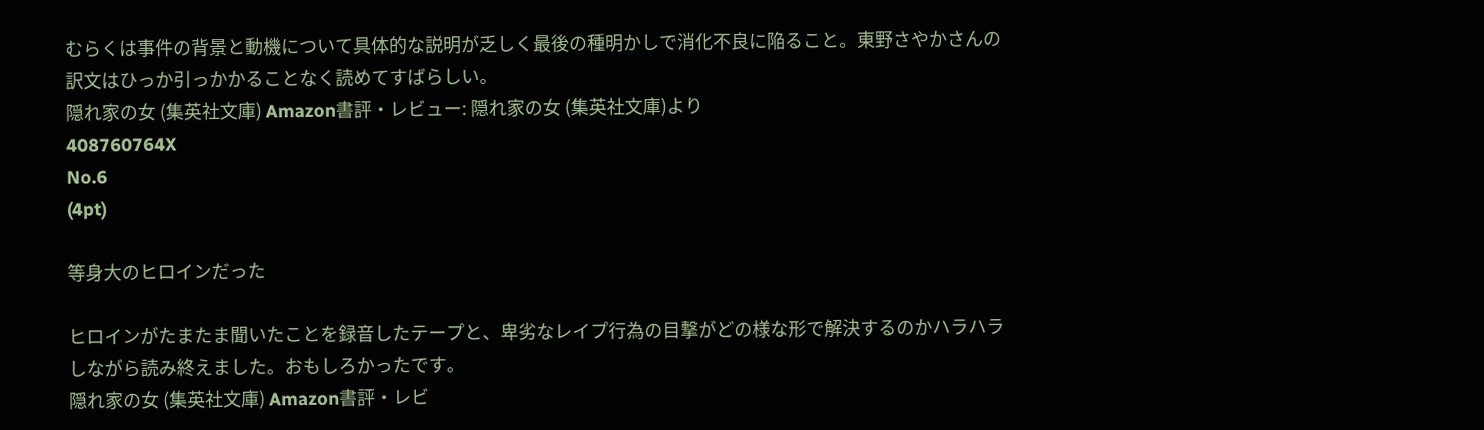むらくは事件の背景と動機について具体的な説明が乏しく最後の種明かしで消化不良に陥ること。東野さやかさんの訳文はひっか引っかかることなく読めてすばらしい。
隠れ家の女 (集英社文庫) Amazon書評・レビュー: 隠れ家の女 (集英社文庫)より
408760764X
No.6
(4pt)

等身大のヒロインだった

ヒロインがたまたま聞いたことを録音したテープと、卑劣なレイプ行為の目撃がどの様な形で解決するのかハラハラしながら読み終えました。おもしろかったです。
隠れ家の女 (集英社文庫) Amazon書評・レビ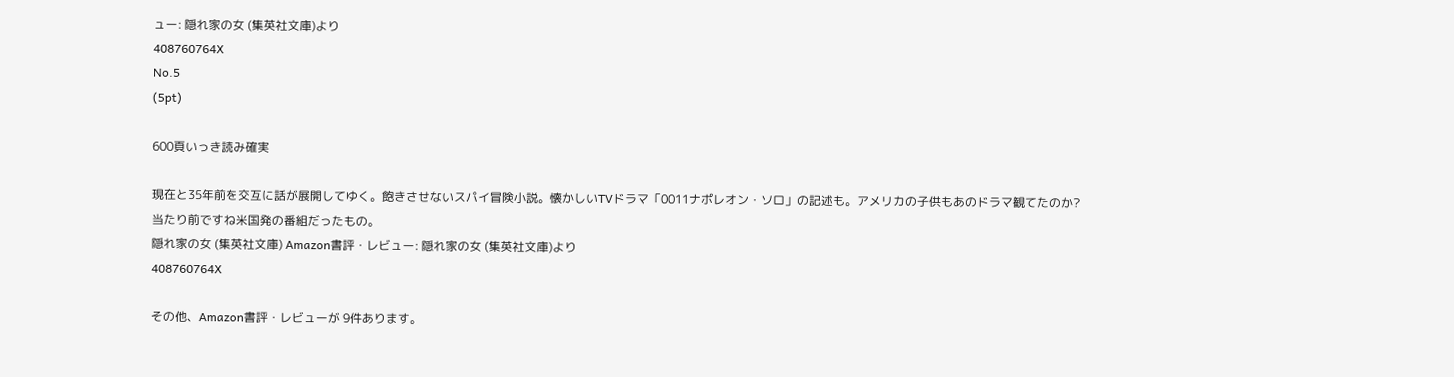ュー: 隠れ家の女 (集英社文庫)より
408760764X
No.5
(5pt)

600頁いっき読み確実

現在と35年前を交互に話が展開してゆく。飽きさせないスパイ冒険小説。懐かしいTVドラマ「0011ナポレオン・ソロ」の記述も。アメリカの子供もあのドラマ観てたのか? 当たり前ですね米国発の番組だったもの。
隠れ家の女 (集英社文庫) Amazon書評・レビュー: 隠れ家の女 (集英社文庫)より
408760764X

その他、Amazon書評・レビューが 9件あります。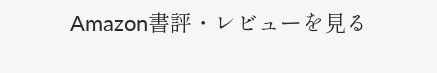Amazon書評・レビューを見る